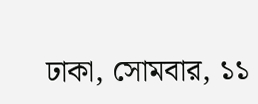ঢাকা, সোমবার, ১১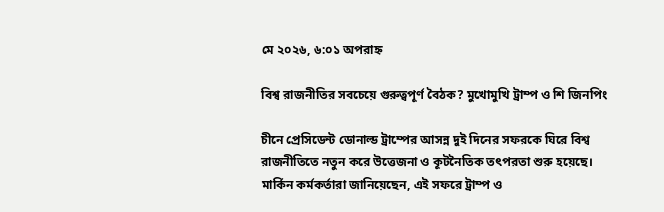মে ২০২৬, ৬:০১ অপরাহ্ন

বিশ্ব রাজনীতির সবচেয়ে গুরুত্বপূর্ণ বৈঠক? মুখোমুখি ট্রাম্প ও শি জিনপিং

চীনে প্রেসিডেন্ট ডোনাল্ড ট্রাম্পের আসন্ন দুই দিনের সফরকে ঘিরে বিশ্ব রাজনীতিতে নতুন করে উত্তেজনা ও কূটনৈতিক তৎপরতা শুরু হয়েছে। মার্কিন কর্মকর্তারা জানিয়েছেন, এই সফরে ট্রাম্প ও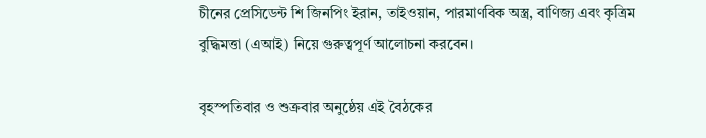চীনের প্রেসিডেন্ট শি জিনপিং ইরান, তাইওয়ান, পারমাণবিক অস্ত্র, বাণিজ্য এবং কৃত্রিম বুদ্ধিমত্তা (এআই) নিয়ে গুরুত্বপূর্ণ আলোচনা করবেন।

বৃহস্পতিবার ও শুক্রবার অনুষ্ঠেয় এই বৈঠকের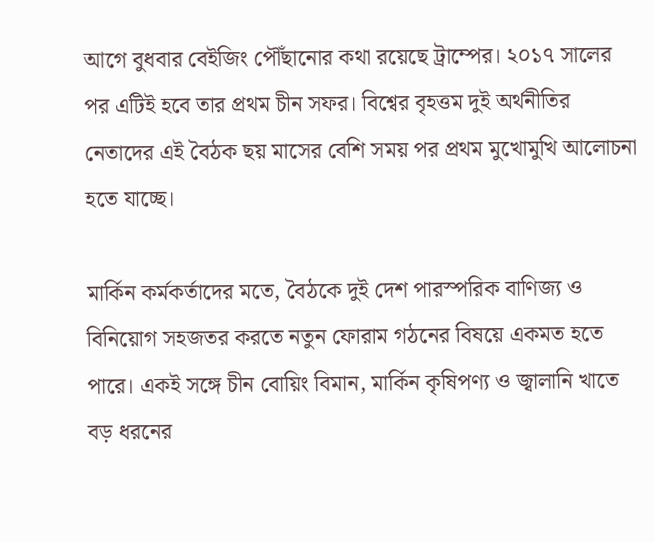আগে বুধবার বেইজিং পৌঁছানোর কথা রয়েছে ট্রাম্পের। ২০১৭ সালের পর এটিই হবে তার প্রথম চীন সফর। বিশ্বের বৃহত্তম দুই অর্থনীতির নেতাদের এই বৈঠক ছয় মাসের বেশি সময় পর প্রথম মুখোমুখি আলোচনা হতে যাচ্ছে।

মার্কিন কর্মকর্তাদের মতে, বৈঠকে দুই দেশ পারস্পরিক বাণিজ্য ও বিনিয়োগ সহজতর করতে নতুন ফোরাম গঠনের বিষয়ে একমত হতে পারে। একই সঙ্গে চীন বোয়িং বিমান, মার্কিন কৃষিপণ্য ও জ্বালানি খাতে বড় ধরনের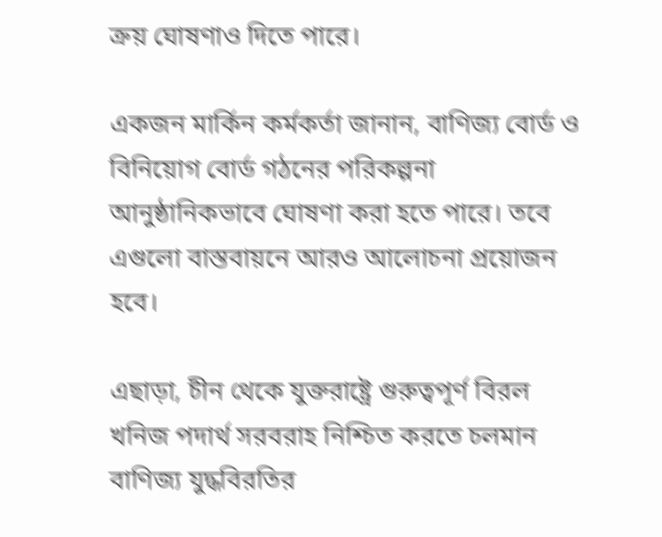ক্রয় ঘোষণাও দিতে পারে।

একজন মার্কিন কর্মকর্তা জানান, বাণিজ্য বোর্ড ও বিনিয়োগ বোর্ড গঠনের পরিকল্পনা আনুষ্ঠানিকভাবে ঘোষণা করা হতে পারে। তবে এগুলো বাস্তবায়নে আরও আলোচনা প্রয়োজন হবে।

এছাড়া, চীন থেকে যুক্তরাষ্ট্রে গুরুত্বপূর্ণ বিরল খনিজ পদার্থ সরবরাহ নিশ্চিত করতে চলমান বাণিজ্য যুদ্ধবিরতির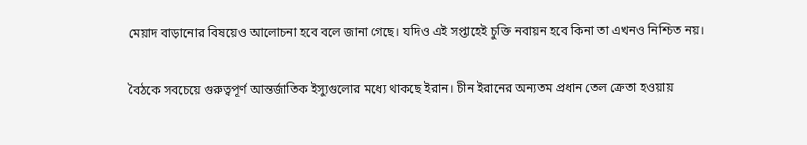মেয়াদ বাড়ানোর বিষয়েও আলোচনা হবে বলে জানা গেছে। যদিও এই সপ্তাহেই চুক্তি নবায়ন হবে কিনা তা এখনও নিশ্চিত নয়।

বৈঠকে সবচেয়ে গুরুত্বপূর্ণ আন্তর্জাতিক ইস্যুগুলোর মধ্যে থাকছে ইরান। চীন ইরানের অন্যতম প্রধান তেল ক্রেতা হওয়ায়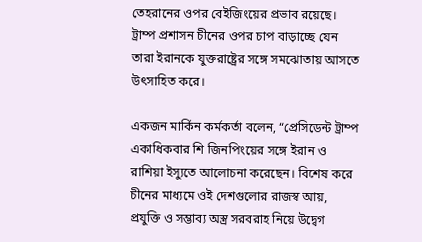তেহরানের ওপর বেইজিংয়ের প্রভাব রয়েছে। ট্রাম্প প্রশাসন চীনের ওপর চাপ বাড়াচ্ছে যেন তারা ইরানকে যুক্তরাষ্ট্রের সঙ্গে সমঝোতায় আসতে উৎসাহিত করে।

একজন মার্কিন কর্মকর্তা বলেন, “প্রেসিডেন্ট ট্রাম্প একাধিকবার শি জিনপিংয়ের সঙ্গে ইরান ও রাশিয়া ইস্যুতে আলোচনা করেছেন। বিশেষ করে চীনের মাধ্যমে ওই দেশগুলোর রাজস্ব আয়, প্রযুক্তি ও সম্ভাব্য অস্ত্র সরবরাহ নিয়ে উদ্বেগ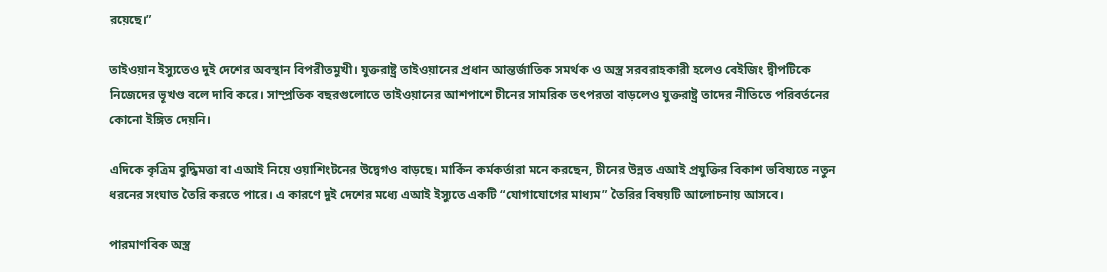রয়েছে।”

তাইওয়ান ইস্যুতেও দুই দেশের অবস্থান বিপরীতমুখী। যুক্তরাষ্ট্র তাইওয়ানের প্রধান আন্তর্জাতিক সমর্থক ও অস্ত্র সরবরাহকারী হলেও বেইজিং দ্বীপটিকে নিজেদের ভূখণ্ড বলে দাবি করে। সাম্প্রতিক বছরগুলোতে তাইওয়ানের আশপাশে চীনের সামরিক তৎপরতা বাড়লেও যুক্তরাষ্ট্র তাদের নীতিতে পরিবর্তনের কোনো ইঙ্গিত দেয়নি।

এদিকে কৃত্রিম বুদ্ধিমত্তা বা এআই নিয়ে ওয়াশিংটনের উদ্বেগও বাড়ছে। মার্কিন কর্মকর্তারা মনে করছেন, চীনের উন্নত এআই প্রযুক্তির বিকাশ ভবিষ্যতে নতুন ধরনের সংঘাত তৈরি করতে পারে। এ কারণে দুই দেশের মধ্যে এআই ইস্যুতে একটি “যোগাযোগের মাধ্যম” তৈরির বিষয়টি আলোচনায় আসবে।

পারমাণবিক অস্ত্র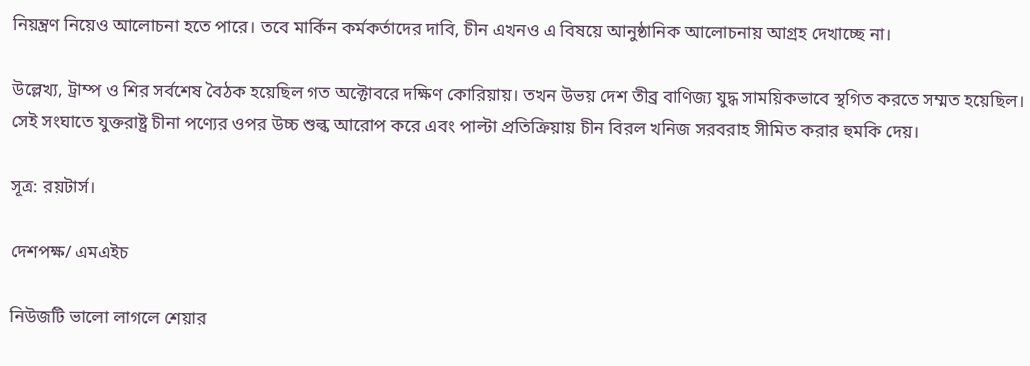নিয়ন্ত্রণ নিয়েও আলোচনা হতে পারে। তবে মার্কিন কর্মকর্তাদের দাবি, চীন এখনও এ বিষয়ে আনুষ্ঠানিক আলোচনায় আগ্রহ দেখাচ্ছে না।

উল্লেখ্য, ট্রাম্প ও শির সর্বশেষ বৈঠক হয়েছিল গত অক্টোবরে দক্ষিণ কোরিয়ায়। তখন উভয় দেশ তীব্র বাণিজ্য যুদ্ধ সাময়িকভাবে স্থগিত করতে সম্মত হয়েছিল। সেই সংঘাতে যুক্তরাষ্ট্র চীনা পণ্যের ওপর উচ্চ শুল্ক আরোপ করে এবং পাল্টা প্রতিক্রিয়ায় চীন বিরল খনিজ সরবরাহ সীমিত করার হুমকি দেয়।

সূত্র: রয়টার্স।

দেশপক্ষ/ এমএইচ

নিউজটি ভালো লাগলে শেয়ার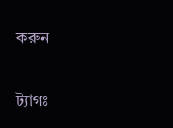করুন

ট্যাগঃ